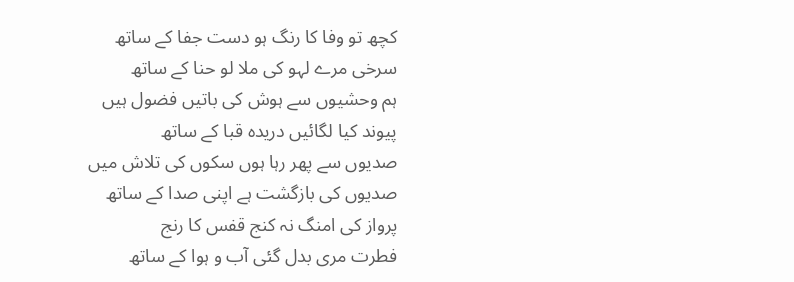کچھ تو وفا کا رنگ ہو دست جفا کے ساتھ
سرخی مرے لہو کی ملا لو حنا کے ساتھ
ہم وحشیوں سے ہوش کی باتیں فضول ہیں
پیوند کیا لگائیں دریدہ قبا کے ساتھ
صدیوں سے پھر رہا ہوں سکوں کی تلاش میں
صدیوں کی بازگشت ہے اپنی صدا کے ساتھ
پرواز کی امنگ نہ کنج قفس کا رنج
فطرت مری بدل گئی آب و ہوا کے ساتھ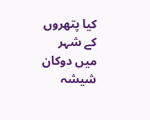کیا پتھروں کے شہر میں دوکان شیشہ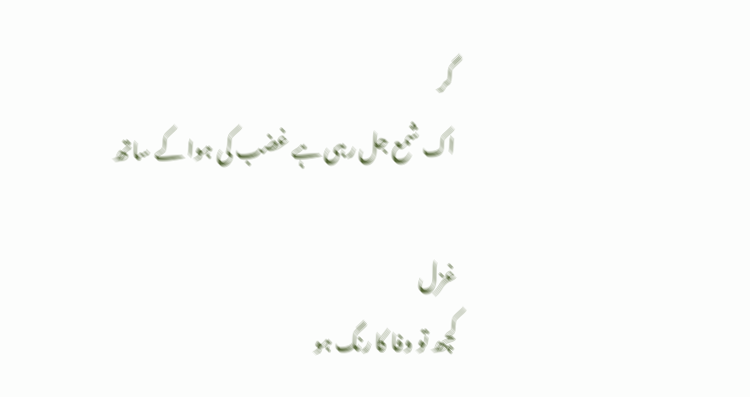گر
اک شمع جل رہی ہے غضب کی ہوا کے ساتھ

غزل
کچھ تو وفا کا رنگ ہو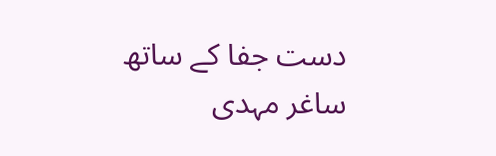دست جفا کے ساتھ
ساغر مہدی